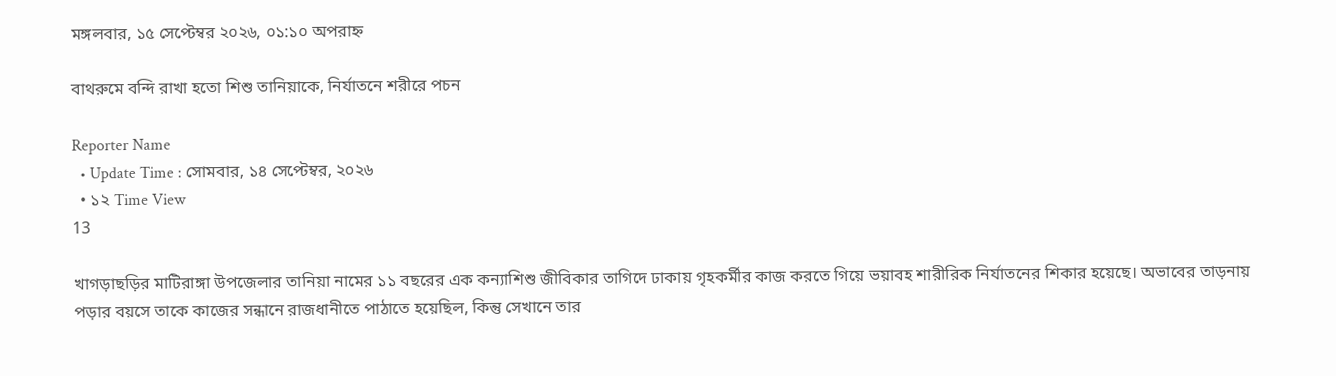মঙ্গলবার, ১৫ সেপ্টেম্বর ২০২৬, ০১:১০ অপরাহ্ন

বাথরুমে বন্দি রাখা হতো শিশু তানিয়াকে, নির্যাতনে শরীরে পচন

Reporter Name
  • Update Time : সোমবার, ১৪ সেপ্টেম্বর, ২০২৬
  • ১২ Time View
13

খাগড়াছড়ির মাটিরাঙ্গা উপজেলার তানিয়া নামের ১১ বছরের এক কন্যাশিশু জীবিকার তাগিদে ঢাকায় গৃহকর্মীর কাজ করতে গিয়ে ভয়াবহ শারীরিক নির্যাতনের শিকার হয়েছে। অভাবের তাড়নায় পড়ার বয়সে তাকে কাজের সন্ধানে রাজধানীতে পাঠাতে হয়েছিল, কিন্তু সেখানে তার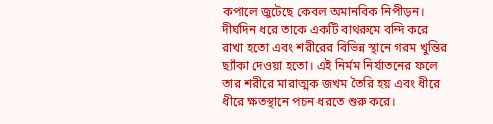কপালে জুটেছে কেবল অমানবিক নিপীড়ন। দীর্ঘদিন ধরে তাকে একটি বাথরুমে বন্দি করে রাখা হতো এবং শরীরের বিভিন্ন স্থানে গরম খুন্তির ছ্যাঁকা দেওয়া হতো। এই নির্মম নির্যাতনের ফলে তার শরীরে মারাত্মক জখম তৈরি হয় এবং ধীরে ধীরে ক্ষতস্থানে পচন ধরতে শুরু করে।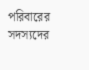পরিবারের সদস্যদের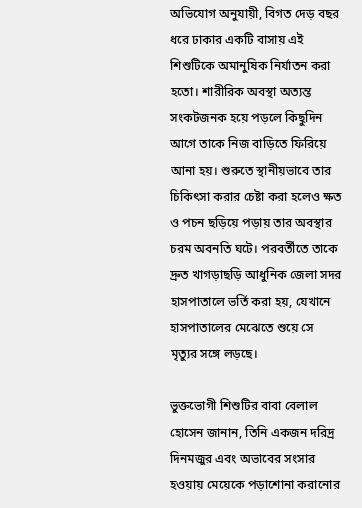অভিযোগ অনুযায়ী, বিগত দেড় বছর ধরে ঢাকার একটি বাসায় এই শিশুটিকে অমানুষিক নির্যাতন করা হতো। শারীরিক অবস্থা অত্যন্ত সংকটজনক হয়ে পড়লে কিছুদিন আগে তাকে নিজ বাড়িতে ফিরিয়ে আনা হয়। শুরুতে স্থানীয়ভাবে তার চিকিৎসা করার চেষ্টা করা হলেও ক্ষত ও পচন ছড়িয়ে পড়ায় তার অবস্থার চরম অবনতি ঘটে। পরবর্তীতে তাকে দ্রুত খাগড়াছড়ি আধুনিক জেলা সদর হাসপাতালে ভর্তি করা হয়, যেখানে হাসপাতালের মেঝেতে শুয়ে সে মৃত্যুর সঙ্গে লড়ছে।

ভুক্তভোগী শিশুটির বাবা বেলাল হোসেন জানান, তিনি একজন দরিদ্র দিনমজুর এবং অভাবের সংসার হওয়ায় মেয়েকে পড়াশোনা করানোর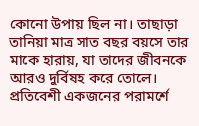কোনো উপায় ছিল না। তাছাড়া তানিয়া মাত্র সাত বছর বয়সে তার মাকে হারায়, যা তাদের জীবনকে আরও দুর্বিষহ করে তোলে। প্রতিবেশী একজনের পরামর্শে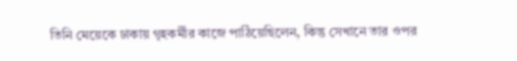তিনি মেয়েকে ঢাকায় গৃহকর্মীর কাজে পাঠিয়েছিলেন, কিন্তু সেখানে তার ওপর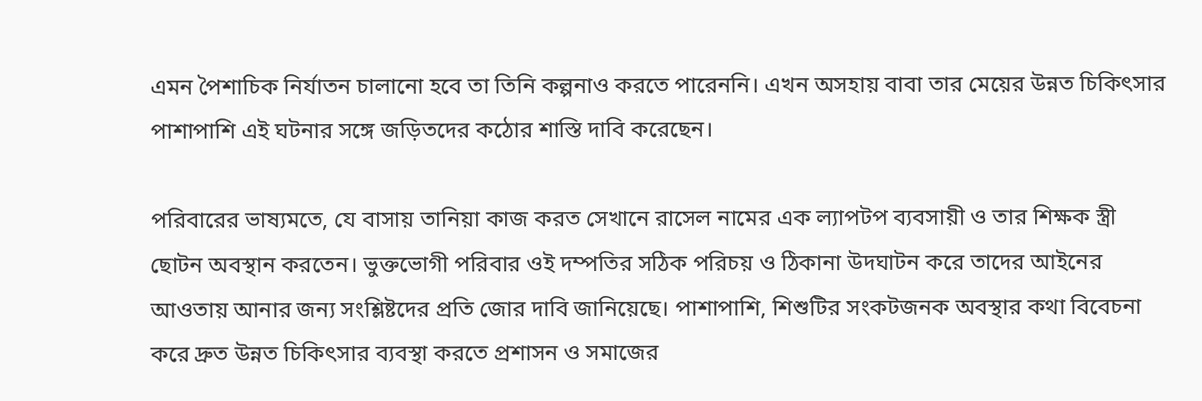এমন পৈশাচিক নির্যাতন চালানো হবে তা তিনি কল্পনাও করতে পারেননি। এখন অসহায় বাবা তার মেয়ের উন্নত চিকিৎসার পাশাপাশি এই ঘটনার সঙ্গে জড়িতদের কঠোর শাস্তি দাবি করেছেন।

পরিবারের ভাষ্যমতে, যে বাসায় তানিয়া কাজ করত সেখানে রাসেল নামের এক ল্যাপটপ ব্যবসায়ী ও তার শিক্ষক স্ত্রী ছোটন অবস্থান করতেন। ভুক্তভোগী পরিবার ওই দম্পতির সঠিক পরিচয় ও ঠিকানা উদঘাটন করে তাদের আইনের আওতায় আনার জন্য সংশ্লিষ্টদের প্রতি জোর দাবি জানিয়েছে। পাশাপাশি, শিশুটির সংকটজনক অবস্থার কথা বিবেচনা করে দ্রুত উন্নত চিকিৎসার ব্যবস্থা করতে প্রশাসন ও সমাজের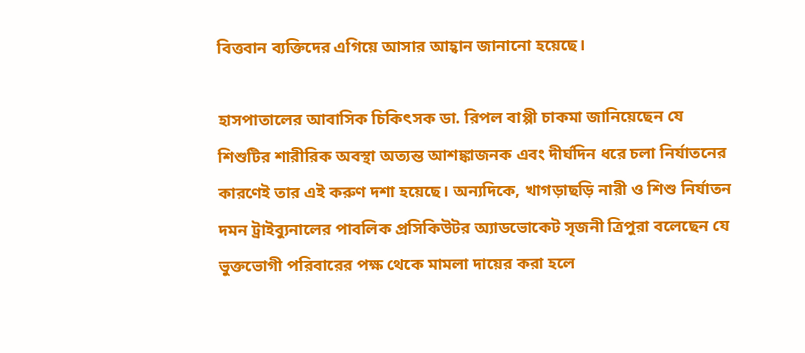বিত্তবান ব্যক্তিদের এগিয়ে আসার আহ্বান জানানো হয়েছে।

হাসপাতালের আবাসিক চিকিৎসক ডা. রিপল বাপ্পী চাকমা জানিয়েছেন যে শিশুটির শারীরিক অবস্থা অত্যন্ত আশঙ্কাজনক এবং দীর্ঘদিন ধরে চলা নির্যাতনের কারণেই তার এই করুণ দশা হয়েছে। অন্যদিকে, খাগড়াছড়ি নারী ও শিশু নির্যাতন দমন ট্রাইব্যুনালের পাবলিক প্রসিকিউটর অ্যাডভোকেট সৃজনী ত্রিপুরা বলেছেন যে ভুক্তভোগী পরিবারের পক্ষ থেকে মামলা দায়ের করা হলে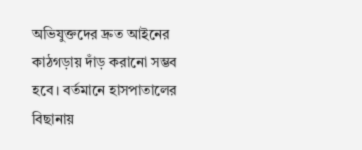অভিযুক্তদের দ্রুত আইনের কাঠগড়ায় দাঁড় করানো সম্ভব হবে। বর্তমানে হাসপাতালের বিছানায়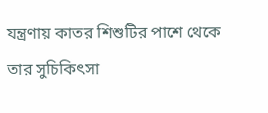যন্ত্রণায় কাতর শিশুটির পাশে থেকে তার সুচিকিৎসা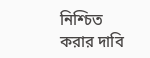নিশ্চিত করার দাবি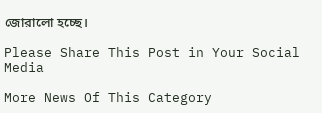জোরালো হচ্ছে।

Please Share This Post in Your Social Media

More News Of This Category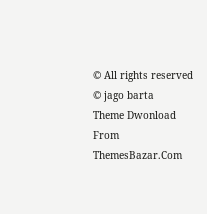© All rights reserved © jago barta
Theme Dwonload From ThemesBazar.Com